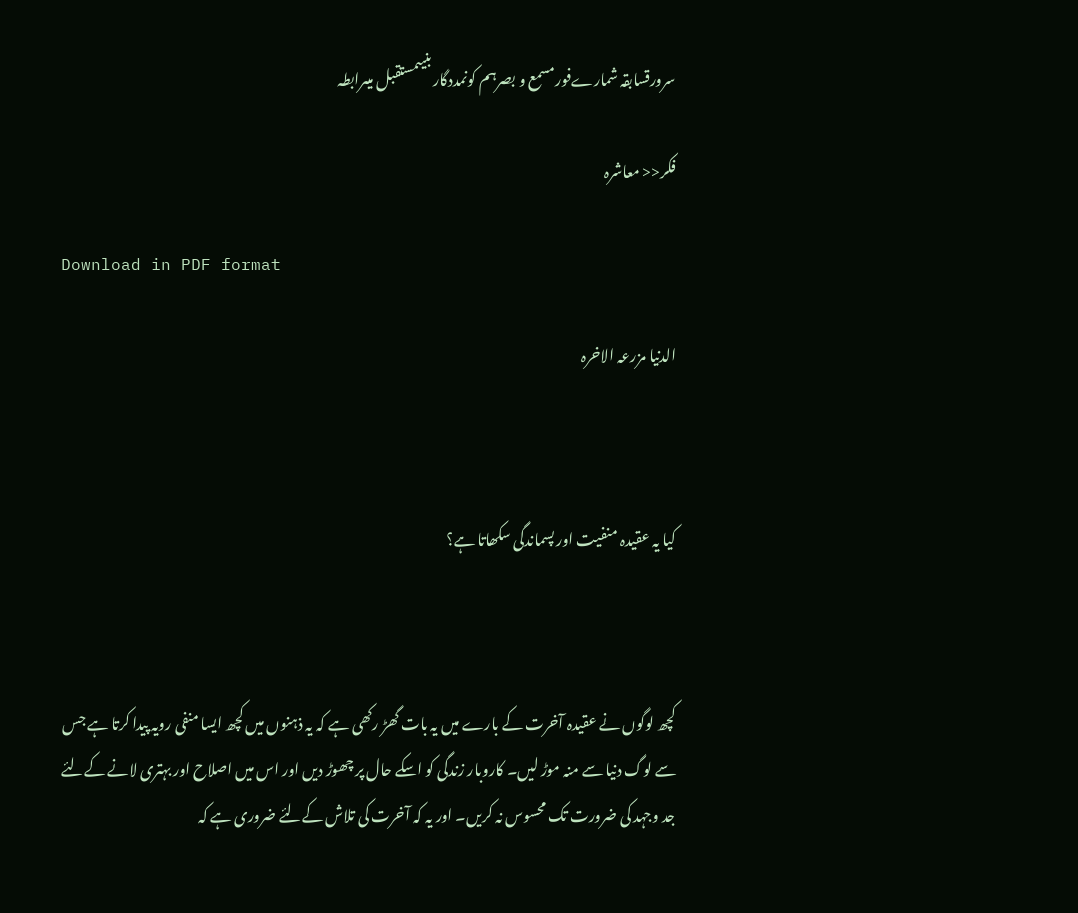سرورقسابقہ شمارےفورمسمع و بصرہم کونمددگار بنیںمستقبل میںرابطہ

فکر<< معاشرہ

Download in PDF format

الدنیا مزرعہ الاخرہ



کیا یہ عقیدہ منفیت اور پسماندگی سکھاتا ہے؟



کچھ لوگوں نے عقیدہ آخرت کے بارے میں یہ بات گھڑ رکھی ہے کہ یہ ذہنوں میں کچھ ایسا منفی رویہ پیدا کرتا ہے جس سے لوگ دنیا سے منہ موڑ لیں۔ کاروبار زندگی کو اسکے حال پر چھوڑ دیں اور اس میں اصلاح اور بہتری لانے کےلئے جد وجہد کی ضرورت تک محسوس نہ کریں۔ اور یہ کہ آخرت کی تلاش کےلئے ضروری ہے کہ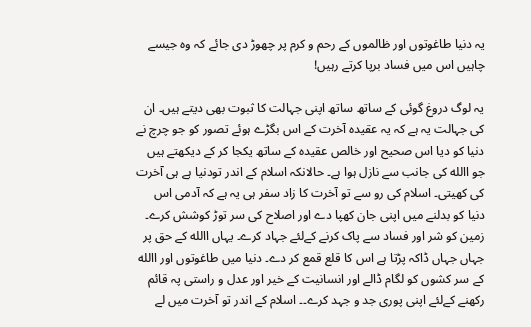یہ دنیا طاغوتوں اور ظالموں کے رحم و کرم پر چھوڑ دی جائے کہ وہ جیسے چاہیں اس میں فساد برپا کرتے رہیں!

یہ لوگ دروغ گوئی کے ساتھ ساتھ اپنی جہالت کا ثبوت بھی دیتے ہیں۔ ان کی جہالت یہ ہے کہ یہ عقیدہ آخرت کے اس بگڑے ہوئے تصور کو جو چرچ نے دنیا کو دیا اس صحیح اور خالص عقیدہ کے ساتھ یکجا کر کے دیکھتے ہیں جو االله کی جانب سے نازل ہوا ہے۔ حالانکہ اسلام کے اندر تودنیا ہے ہی آخرت کی کھیتی۔ اسلام کی رو سے تو آخرت کا زاد سفر ہی یہ ہے کہ آدمی اس دنیا کو بدلنے میں اپنی جان کھپا دے اور اصلاح کی سر توڑ کوشش کرے۔ زمین کو شر اور فساد سے پاک کرنے کےلئے جہاد کرے۔ یہاں االله کے حق پر جہاں جہاں ڈاکہ پڑتا ہے اس کا قلع قمع کر دے۔ دنیا میں طاغوتوں اور االله کے سر کشوں کو لگام ڈالے اور انسانیت کے خیر اور عدل و راستی پہ قائم رکھنے کےلئے اپنی پوری جد و جہد کرے۔۔ اسلام کے اندر تو آخرت میں لے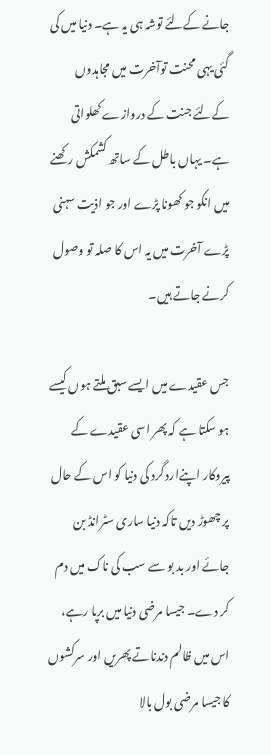جانے کےلئے توشہ ہی یہ ہے۔ دنیا میں کی گئی یہی محنت توآخرت میں مجاہدوں کےلئے جنت کے دروازے کھلواتی ہے۔ یہاں باطل کے ساتھ کشمکش رکھنے میں انکو جو کھونا پڑے اور جو اذیت سہنی پڑے آخرت میں یہ اس کا صلہ تو وصول کرنے جاتے ہیں۔

جس عقیدے میں ایسے سبق ملتے ہوں کیسے ہو سکتا ہے کہ پھر اسی عقیدے کے پیروکار اپنےارد گرد کی دنیا کو اس کے حال پر چھوڑ دیں تاکہ دنیا ساری سٹرانڈ بن جائے اور بد بو سے سب کی ناک میں دم کر دے۔ جیسا مرضی دنیا میں برپا رہے، اس میں ظالم دندناتے پھریں اور سرکشوں کا جیسا مرضی بول بالا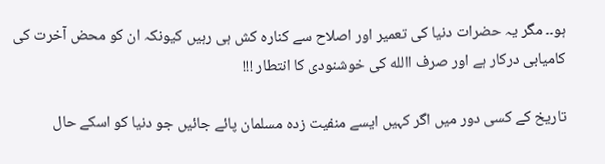ہو۔۔ مگر یہ حضرات دنیا کی تعمیر اور اصلاح سے کنارہ کش ہی رہیں کیونکہ ان کو محض آخرت کی کامیابی درکار ہے اور صرف االله کی خوشنودی کا انتطار !!!

تاریخ کے کسی دور میں اگر کہیں ایسے منفیت زدہ مسلمان پائے جائیں جو دنیا کو اسکے حال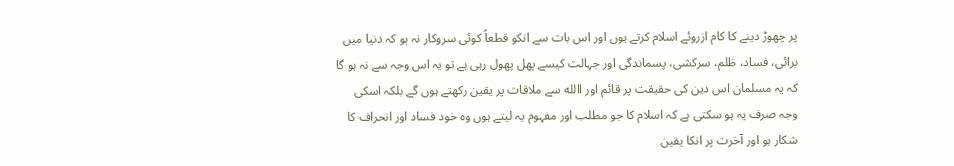پر چھوڑ دینے کا کام ازروئے اسلام کرتے ہوں اور اس بات سے انکو قطعاً کوئی سروکار نہ ہو کہ دنیا میں برائی، فساد، ظلم، سرکشی، پسماندگی اور جہالت کیسے پھل پھول رہی ہے تو یہ اس وجہ سے نہ ہو گا کہ یہ مسلمان اس دین کی حقیقت پر قائم اور االله سے ملاقات پر یقین رکھتے ہوں گے بلکہ اسکی وجہ صرف یہ ہو سکتی ہے کہ اسلام کا جو مطلب اور مفہوم یہ لیتے ہوں وہ خود فساد اور انحراف کا شکار ہو اور آخرت پر انکا یقین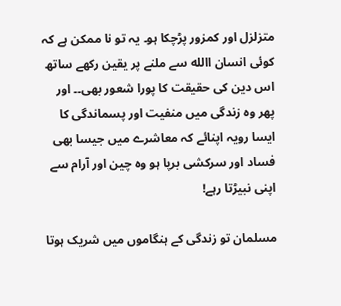متزلزل اور کمزور پڑچکا ہو۔ یہ تو نا ممکن ہے کہ کوئی انسان االله سے ملنے پر یقین رکھے ساتھ اس دین کی حقیقت کا پورا شعور بھی۔۔ اور پھر وہ زندگی میں منفیت اور پسماندگی کا ایسا رویہ اپنائے کہ معاشرے میں جیسا بھی فساد اور سرکشی برپا ہو وہ چین اور آرام سے اپنی نبیڑتا رہے!

مسلمان تو زندگی کے ہنگاموں میں شریک ہوتا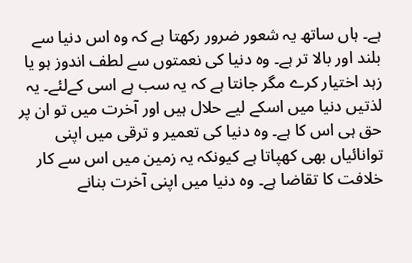ہے۔ ہاں ساتھ یہ شعور ضرور رکھتا ہے کہ وہ اس دنیا سے بلند اور بالا تر ہے۔ وہ دنیا کی نعمتوں سے لطف اندوز ہو یا زہد اختیار کرے مگر جانتا ہے کہ یہ سب ہے اسی کےلئے۔ یہ لذتیں دنیا میں اسکے لیے حلال ہیں اور آخرت میں تو ان پر حق ہی اس کا ہے۔ وہ دنیا کی تعمیر و ترقی میں اپنی توانائیاں بھی کھپاتا ہے کیونکہ یہ زمین میں اس سے کار خلافت کا تقاضا ہے۔ وہ دنیا میں اپنی آخرت بنانے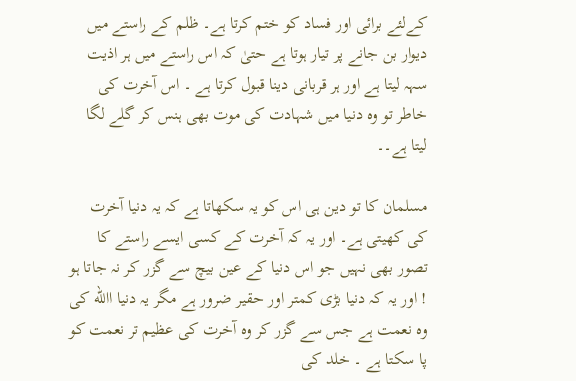کےلئے برائی اور فساد کو ختم کرتا ہے۔ ظلم کے راستے میں دیوار بن جانے پر تیار ہوتا ہے حتیٰ کہ اس راستے میں ہر اذیت سہہ لیتا ہے اور ہر قربانی دینا قبول کرتا ہے ۔ اس آخرت کی خاطر تو وہ دنیا میں شہادت کی موت بھی ہنس کر گلے لگا لیتا ہے۔۔

مسلمان کا تو دین ہی اس کو یہ سکھاتا ہے کہ یہ دنیا آخرت کی کھیتی ہے۔ اور یہ کہ آخرت کے کسی ایسے راستے کا تصور بھی نہیں جو اس دنیا کے عین بیچ سے گزر کر نہ جاتا ہو ! اور یہ کہ دنیا بڑی کمتر اور حقیر ضرور ہے مگر یہ دنیا االله کی وہ نعمت ہے جس سے گزر کر وہ آخرت کی عظیم تر نعمت کو پا سکتا ہے ۔ خلد کی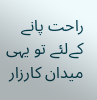راحت پانے کےلئے تو یہی میدان کارزار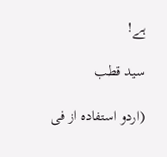ہے!

سید قطب

(اردو استفادہ از فی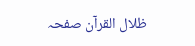ظلال القرآن صفحہ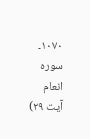١٠٧٠۔ سورہ انعام آیت ٢٩)